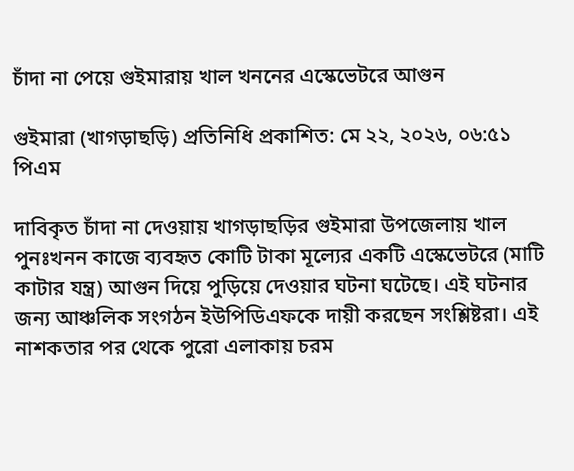চাঁদা না পেয়ে গুইমারায় খাল খননের এস্কেভেটরে আগুন

গুইমারা (খাগড়াছড়ি) প্রতিনিধি প্রকাশিত: মে ২২, ২০২৬, ০৬:৫১ পিএম

দাবিকৃত চাঁদা না দেওয়ায় খাগড়াছড়ির গুইমারা উপজেলায় খাল পুনঃখনন কাজে ব্যবহৃত কোটি টাকা মূল্যের একটি এস্কেভেটরে (মাটি কাটার যন্ত্র) আগুন দিয়ে পুড়িয়ে দেওয়ার ঘটনা ঘটেছে। এই ঘটনার জন্য আঞ্চলিক সংগঠন ইউপিডিএফকে দায়ী করছেন সংশ্লিষ্টরা। এই নাশকতার পর থেকে পুরো এলাকায় চরম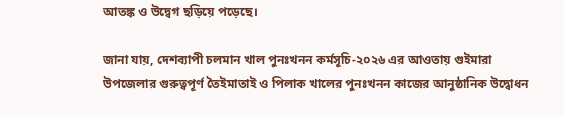আতঙ্ক ও উদ্বেগ ছড়িয়ে পড়েছে।

জানা যায়, দেশব্যাপী চলমান খাল পুনঃখনন কর্মসূচি-২০২৬ এর আওতায় গুইমারা উপজেলার গুরুত্বপূর্ণ তৈইমাতাই ও পিলাক খালের পুনঃখনন কাজের আনুষ্ঠানিক উদ্বোধন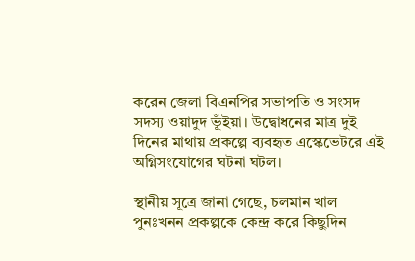করেন জেলা বিএনপির সভাপতি ও সংসদ সদস্য ওয়াদুদ ভূঁইয়া। উদ্বোধনের মাত্র দুই দিনের মাথায় প্রকল্পে ব্যবহৃত এস্কেভেটরে এই অগ্নিসংযোগের ঘটনা ঘটল।

স্থানীয় সূত্রে জানা গেছে, চলমান খাল পুনঃখনন প্রকল্পকে কেন্দ্র করে কিছুদিন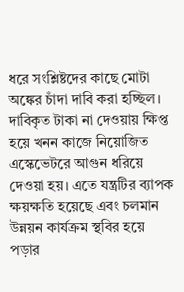ধরে সংশ্লিষ্টদের কাছে মোটা অঙ্কের চাঁদা দাবি করা হচ্ছিল। দাবিকৃত টাকা না দেওয়ায় ক্ষিপ্ত হয়ে খনন কাজে নিয়োজিত এস্কেভেটরে আগুন ধরিয়ে দেওয়া হয়। এতে যন্ত্রটির ব্যাপক ক্ষয়ক্ষতি হয়েছে এবং চলমান উন্নয়ন কার্যক্রম স্থবির হয়ে পড়ার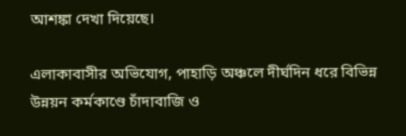আশঙ্কা দেখা দিয়েছে।

এলাকাবাসীর অভিযোগ, পাহাড়ি অঞ্চলে দীর্ঘদিন ধরে বিভিন্ন উন্নয়ন কর্মকাণ্ডে চাঁদাবাজি ও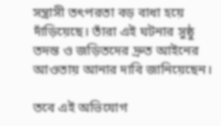সন্ত্রাসী তৎপরতা বড় বাধা হয়ে দাঁড়িয়েছে। তাঁরা এই ঘটনার সুষ্ঠু তদন্ত ও জড়িতদের দ্রুত আইনের আওতায় আনার দাবি জানিয়েছেন।

তবে এই অভিযোগ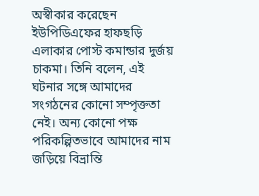অস্বীকার করেছেন ইউপিডিএফের হাফছড়ি এলাকার পোস্ট কমান্ডার দুর্জয় চাকমা। তিনি বলেন, এই ঘটনার সঙ্গে আমাদের সংগঠনের কোনো সম্পৃক্ততা নেই। অন্য কোনো পক্ষ পরিকল্পিতভাবে আমাদের নাম জড়িয়ে বিভ্রান্তি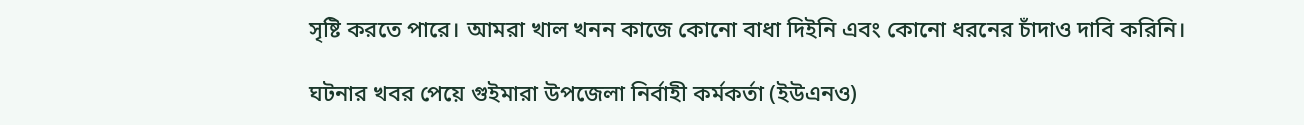সৃষ্টি করতে পারে। আমরা খাল খনন কাজে কোনো বাধা দিইনি এবং কোনো ধরনের চাঁদাও দাবি করিনি।

ঘটনার খবর পেয়ে গুইমারা উপজেলা নির্বাহী কর্মকর্তা (ইউএনও)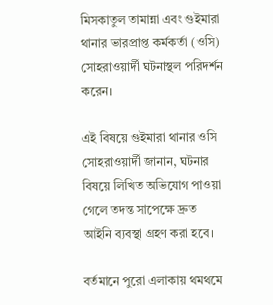মিসকাতুল তামান্না এবং গুইমারা থানার ভারপ্রাপ্ত কর্মকর্তা (ওসি) সোহরাওয়ার্দী ঘটনাস্থল পরিদর্শন করেন।

এই বিষয়ে গুইমারা থানার ওসি সোহরাওয়ার্দী জানান, ঘটনার বিষয়ে লিখিত অভিযোগ পাওয়া গেলে তদন্ত সাপেক্ষে দ্রুত আইনি ব্যবস্থা গ্রহণ করা হবে।

বর্তমানে পুরো এলাকায় থমথমে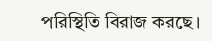পরিস্থিতি বিরাজ করছে।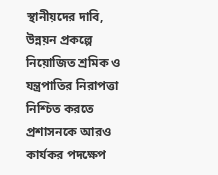স্থানীয়দের দাবি, উন্নয়ন প্রকল্পে নিয়োজিত শ্রমিক ও যন্ত্রপাতির নিরাপত্তা নিশ্চিত করতে প্রশাসনকে আরও কার্যকর পদক্ষেপ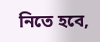নিতে হবে,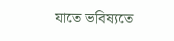যাতে ভবিষ্যতে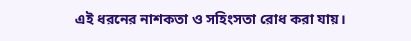এই ধরনের নাশকতা ও সহিংসতা রোধ করা যায়।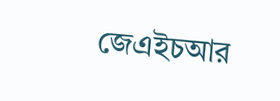জেএইচআর